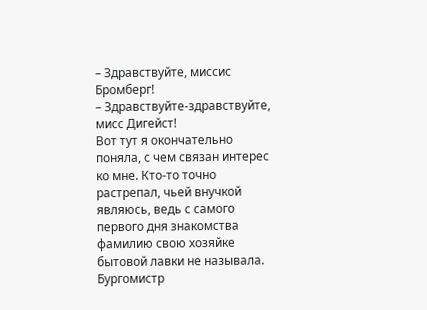– Здравствуйте, миссис Бромберг!
– Здравствуйте-здравствуйте, мисс Дигейст!
Вот тут я окончательно поняла, с чем связан интерес ко мне. Кто-то точно растрепал, чьей внучкой являюсь, ведь с самого первого дня знакомства фамилию свою хозяйке бытовой лавки не называла. Бургомистр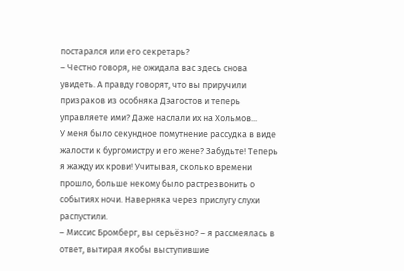постарался или его секретарь?
– Честно говоря, не ожидала вас здесь снова увидеть. А правду говорят, что вы приручили призраков из особняка Дэагостов и теперь управляете ими? Даже наслали их на Хольмов...
У меня было секундное помутнение рассудка в виде жалости к бургомистру и его жене? Забудьте! Теперь я жажду их крови! Учитывая, сколько времени прошло, больше некому было растрезвонить о событиях ночи. Наверняка через прислугу слухи распустили.
– Миссис Бромберг, вы серьёзно? – я рассмеялась в ответ, вытирая якобы выступившие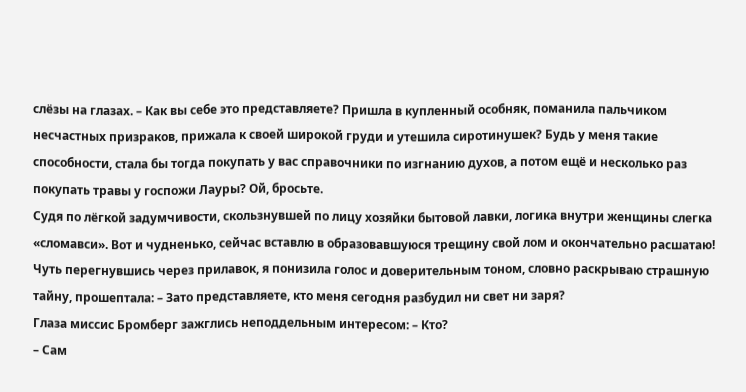слёзы на глазах. – Как вы себе это представляете? Пришла в купленный особняк, поманила пальчиком несчастных призраков, прижала к своей широкой груди и утешила сиротинушек? Будь у меня такие способности, стала бы тогда покупать у вас справочники по изгнанию духов, а потом ещё и несколько раз покупать травы у госпожи Лауры? Ой, бросьте.
Судя по лёгкой задумчивости, скользнувшей по лицу хозяйки бытовой лавки, логика внутри женщины слегка «сломавси». Вот и чудненько, сейчас вставлю в образовавшуюся трещину свой лом и окончательно расшатаю! Чуть перегнувшись через прилавок, я понизила голос и доверительным тоном, словно раскрываю страшную тайну, прошептала: – Зато представляете, кто меня сегодня разбудил ни свет ни заря?
Глаза миссис Бромберг зажглись неподдельным интересом: – Кто?
– Сам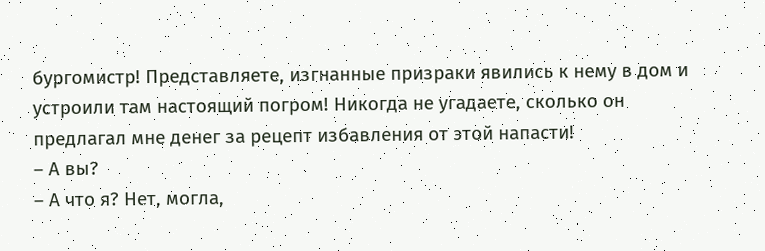бургомистр! Представляете, изгнанные призраки явились к нему в дом и устроили там настоящий погром! Никогда не угадаете, сколько он предлагал мне денег за рецепт избавления от этой напасти!
– А вы?
– А что я? Нет, могла,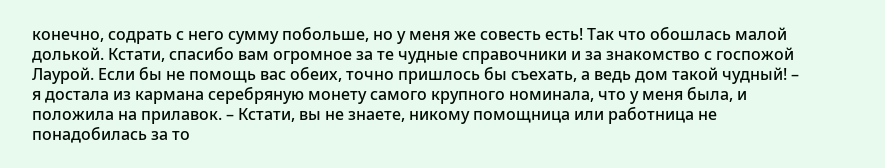конечно, содрать с него сумму побольше, но у меня же совесть есть! Так что обошлась малой долькой. Кстати, спасибо вам огромное за те чудные справочники и за знакомство с госпожой Лаурой. Если бы не помощь вас обеих, точно пришлось бы съехать, а ведь дом такой чудный! – я достала из кармана серебряную монету самого крупного номинала, что у меня была, и положила на прилавок. – Кстати, вы не знаете, никому помощница или работница не понадобилась за то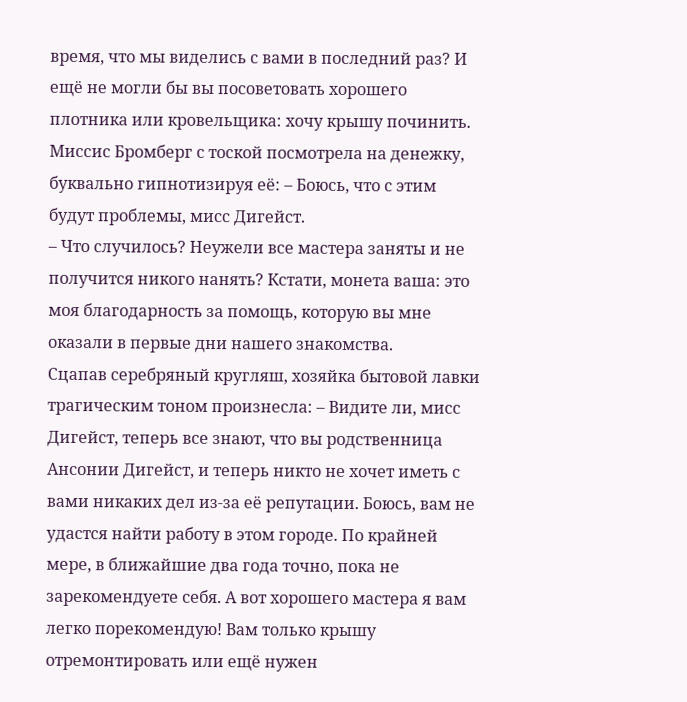время, что мы виделись с вами в последний раз? И ещё не могли бы вы посоветовать хорошего плотника или кровельщика: хочу крышу починить.
Миссис Бромберг с тоской посмотрела на денежку, буквально гипнотизируя её: – Боюсь, что с этим будут проблемы, мисс Дигейст.
– Что случилось? Неужели все мастера заняты и не получится никого нанять? Кстати, монета ваша: это моя благодарность за помощь, которую вы мне оказали в первые дни нашего знакомства.
Сцапав серебряный кругляш, хозяйка бытовой лавки трагическим тоном произнесла: – Видите ли, мисс Дигейст, теперь все знают, что вы родственница Ансонии Дигейст, и теперь никто не хочет иметь с вами никаких дел из-за её репутации. Боюсь, вам не удастся найти работу в этом городе. По крайней мере, в ближайшие два года точно, пока не зарекомендуете себя. А вот хорошего мастера я вам легко порекомендую! Вам только крышу отремонтировать или ещё нужен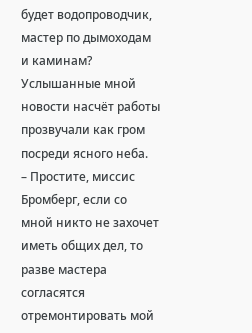будет водопроводчик, мастер по дымоходам и каминам?
Услышанные мной новости насчёт работы прозвучали как гром посреди ясного неба.
– Простите, миссис Бромберг, если со мной никто не захочет иметь общих дел, то разве мастера согласятся отремонтировать мой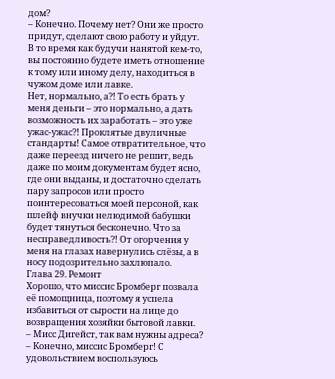дом?
– Конечно. Почему нет? Они же просто придут, сделают свою работу и уйдут. В то время как будучи нанятой кем-то, вы постоянно будете иметь отношение к тому или иному делу, находиться в чужом доме или лавке.
Нет, нормально, а?! То есть брать у меня деньги – это нормально, а дать возможность их заработать – это уже ужас-ужас?! Проклятые двуличные стандарты! Самое отвратительное, что даже переезд ничего не решит, ведь даже по моим документам будет ясно, где они выданы, и достаточно сделать пару запросов или просто поинтересоваться моей персоной, как шлейф внучки нелюдимой бабушки будет тянуться бесконечно. Что за несправедливость?! От огорчения у меня на глазах навернулись слёзы, а в носу подозрительно захлюпало.
Глава 29. Ремонт
Хорошо, что миссис Бромберг позвала её помощница, поэтому я успела избавиться от сырости на лице до возвращения хозяйки бытовой лавки.
– Мисс Дигейст, так вам нужны адреса?
– Конечно, миссис Бромберг! С удовольствием воспользуюсь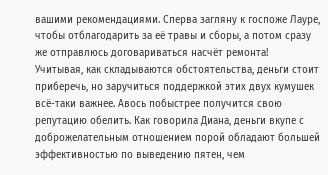вашими рекомендациями. Сперва загляну к госпоже Лауре, чтобы отблагодарить за её травы и сборы, а потом сразу же отправлюсь договариваться насчёт ремонта!
Учитывая, как складываются обстоятельства, деньги стоит приберечь, но заручиться поддержкой этих двух кумушек всё-таки важнее. Авось побыстрее получится свою репутацию обелить. Как говорила Диана, деньги вкупе с доброжелательным отношением порой обладают большей эффективностью по выведению пятен, чем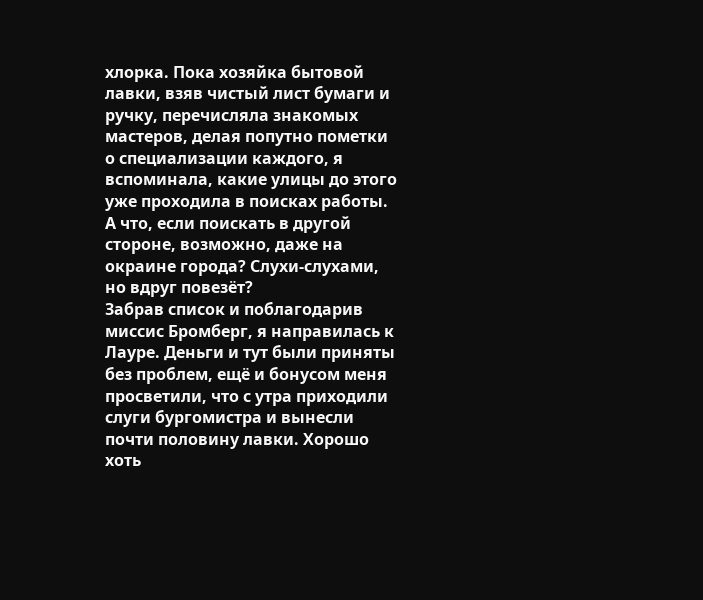хлорка. Пока хозяйка бытовой лавки, взяв чистый лист бумаги и ручку, перечисляла знакомых мастеров, делая попутно пометки о специализации каждого, я вспоминала, какие улицы до этого уже проходила в поисках работы. А что, если поискать в другой стороне, возможно, даже на окраине города? Слухи-слухами, но вдруг повезёт?
Забрав список и поблагодарив миссис Бромберг, я направилась к Лауре. Деньги и тут были приняты без проблем, ещё и бонусом меня просветили, что с утра приходили слуги бургомистра и вынесли почти половину лавки. Хорошо хоть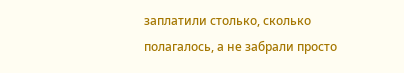заплатили столько, сколько полагалось, а не забрали просто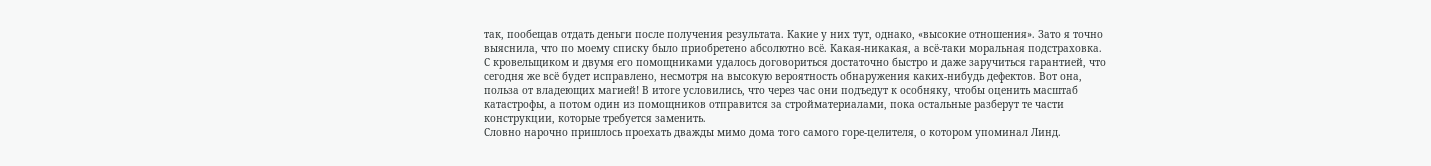так, пообещав отдать деньги после получения результата. Какие у них тут, однако, «высокие отношения». Зато я точно выяснила, что по моему списку было приобретено абсолютно всё. Какая-никакая, а всё-таки моральная подстраховка.
С кровельщиком и двумя его помощниками удалось договориться достаточно быстро и даже заручиться гарантией, что сегодня же всё будет исправлено, несмотря на высокую вероятность обнаружения каких-нибудь дефектов. Вот она, польза от владеющих магией! В итоге условились, что через час они подъедут к особняку, чтобы оценить масштаб катастрофы, а потом один из помощников отправится за стройматериалами, пока остальные разберут те части конструкции, которые требуется заменить.
Словно нарочно пришлось проехать дважды мимо дома того самого горе-целителя, о котором упоминал Линд.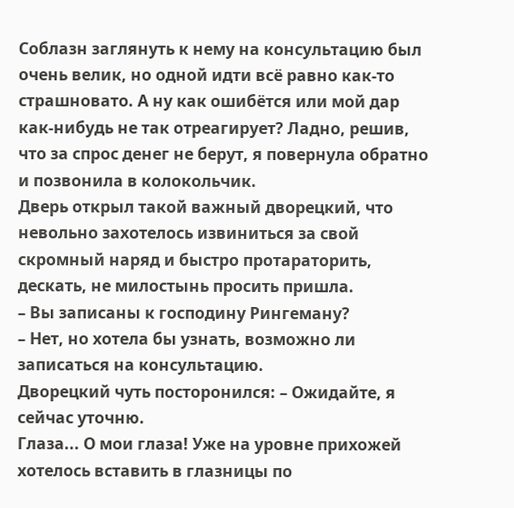Соблазн заглянуть к нему на консультацию был очень велик, но одной идти всё равно как-то страшновато. А ну как ошибётся или мой дар как-нибудь не так отреагирует? Ладно, решив, что за спрос денег не берут, я повернула обратно и позвонила в колокольчик.
Дверь открыл такой важный дворецкий, что невольно захотелось извиниться за свой скромный наряд и быстро протараторить, дескать, не милостынь просить пришла.
– Вы записаны к господину Рингеману?
– Нет, но хотела бы узнать, возможно ли записаться на консультацию.
Дворецкий чуть посторонился: – Ожидайте, я сейчас уточню.
Глаза... О мои глаза! Уже на уровне прихожей хотелось вставить в глазницы по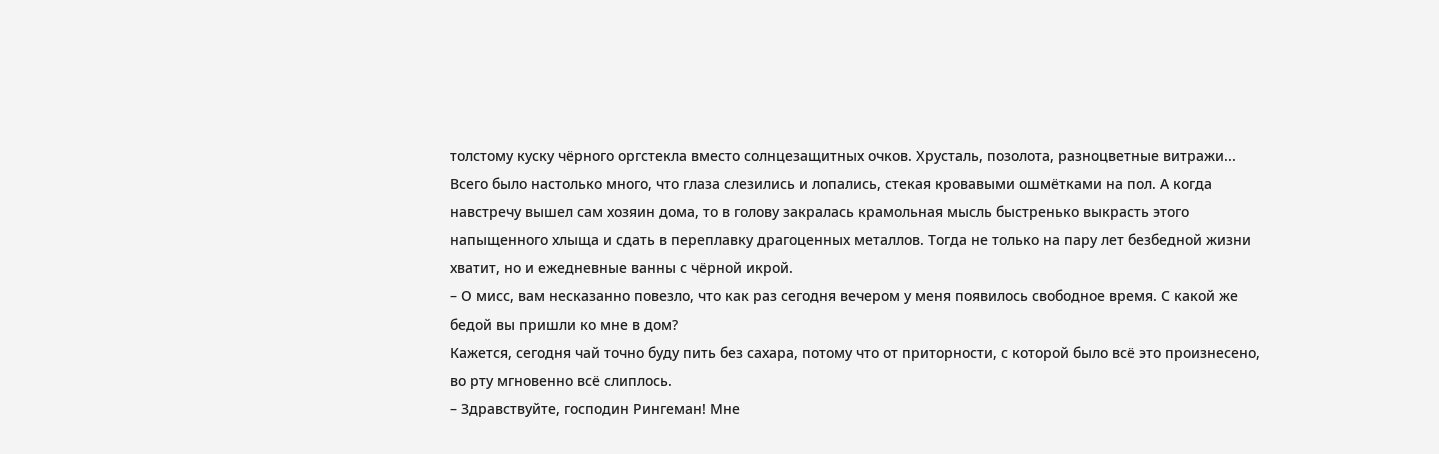толстому куску чёрного оргстекла вместо солнцезащитных очков. Хрусталь, позолота, разноцветные витражи... Всего было настолько много, что глаза слезились и лопались, стекая кровавыми ошмётками на пол. А когда навстречу вышел сам хозяин дома, то в голову закралась крамольная мысль быстренько выкрасть этого напыщенного хлыща и сдать в переплавку драгоценных металлов. Тогда не только на пару лет безбедной жизни хватит, но и ежедневные ванны с чёрной икрой.
– О мисс, вам несказанно повезло, что как раз сегодня вечером у меня появилось свободное время. С какой же бедой вы пришли ко мне в дом?
Кажется, сегодня чай точно буду пить без сахара, потому что от приторности, с которой было всё это произнесено, во рту мгновенно всё слиплось.
– Здравствуйте, господин Рингеман! Мне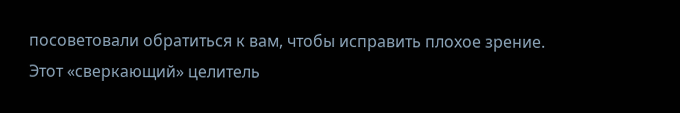посоветовали обратиться к вам, чтобы исправить плохое зрение.
Этот «сверкающий» целитель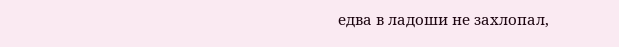едва в ладоши не захлопал,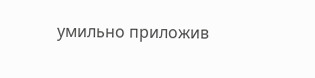умильно приложив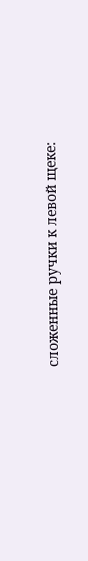сложенные ручки к левой щеке: